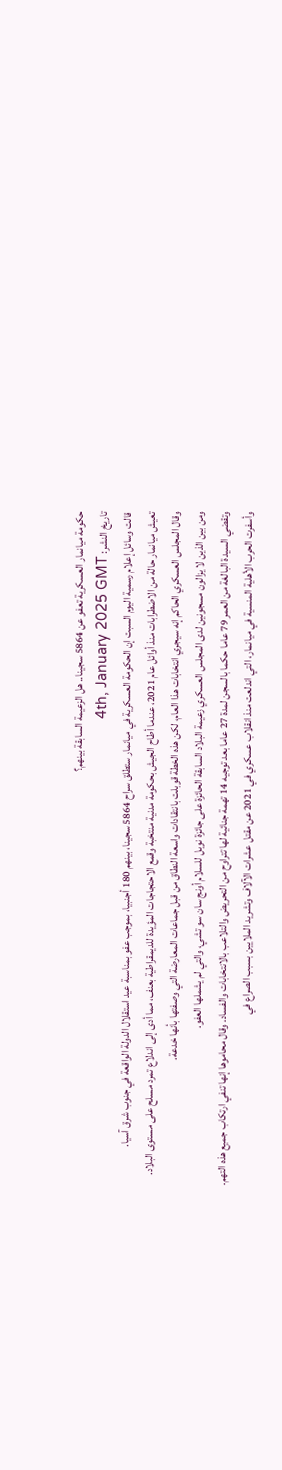حكومة ميانمار العسكرية تعفو عن 5864 سجينا.. هل الزعيمة السابقة بينهم؟
تاريخ النشر: 4th, January 2025 GMT
قالت وسائل إعلام رسمية اليوم السبت إن الحكومة العسكرية في ميانمار ستطلق سراح 5864 سجينا، بينهم 180 أجنبيا، بموجب عفو بمناسبة عيد استقلال الدولة الواقعة في جنوب شرق آسيا.
تعيش ميانمار حالة من الاضطرابات منذ أوائل عام 2021، عندما أطاح الجيش بحكومة مدنية منتخبة وقمع الاحتجاجات المؤيدة للديمقراطية بعنف، مما أدى إلى اندلاع تمرد مسلح على مستوى البلاد.
وقال المجلس العسكري الحاكم إنه سيجري انتخابات هذا العام، لكن هذه الخطة قوبلت بانتقادات واسعة النطاق من قبل جماعات المعارضة التي وصفتها بأنها خدعة.
ومن بين الذين لا يزالون مسجونين لدى المجلس العسكري زعيمة البلاد السابقة الحائزة على جائزة نوبل للسلام أونج سان سو تشي، والتي لم يشملها العفو.
وتقضي السيدة البالغة من العمر 79 عاما حكما بالسجن لمدة 27 عاما بعد توجيه 14 تهمة جنائية لها تتراوح من التحريض والتلاعب بالانتخابات والفساد. وقال محاموها إنها تنفي ارتكاب جميع هذه التهم.
وأسفرت الحرب الأهلية المنسية في ميانمار، التي اندلعت منذ انقلاب عسكري في 2021 عن مقتل عشرات الآلاف وتشريد الملايين بسبب الصراع في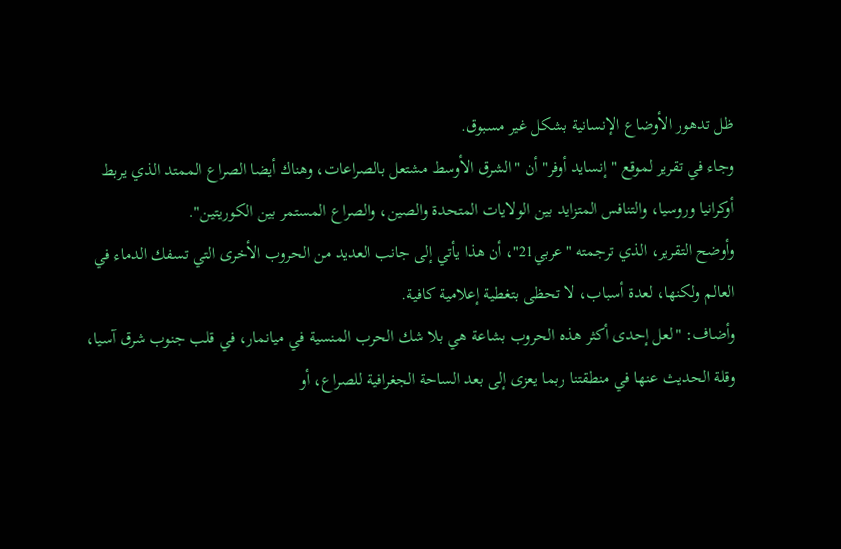ظل تدهور الأوضاع الإنسانية بشكل غير مسبوق.
وجاء في تقرير لموقع " إنسايد أوفر" أن "الشرق الأوسط مشتعل بالصراعات، وهناك أيضا الصراع الممتد الذي يربط أوكرانيا وروسيا، والتنافس المتزايد بين الولايات المتحدة والصين، والصراع المستمر بين الكوريتين".
وأوضح التقرير، الذي ترجمته "عربي21"، أن هذا يأتي إلى جانب العديد من الحروب الأخرى التي تسفك الدماء في العالم ولكنها، لعدة أسباب، لا تحظى بتغطية إعلامية كافية.
وأضاف: "لعل إحدى أكثر هذه الحروب بشاعة هي بلا شك الحرب المنسية في ميانمار، في قلب جنوب شرق آسيا، وقلة الحديث عنها في منطقتنا ربما يعزى إلى بعد الساحة الجغرافية للصراع، أو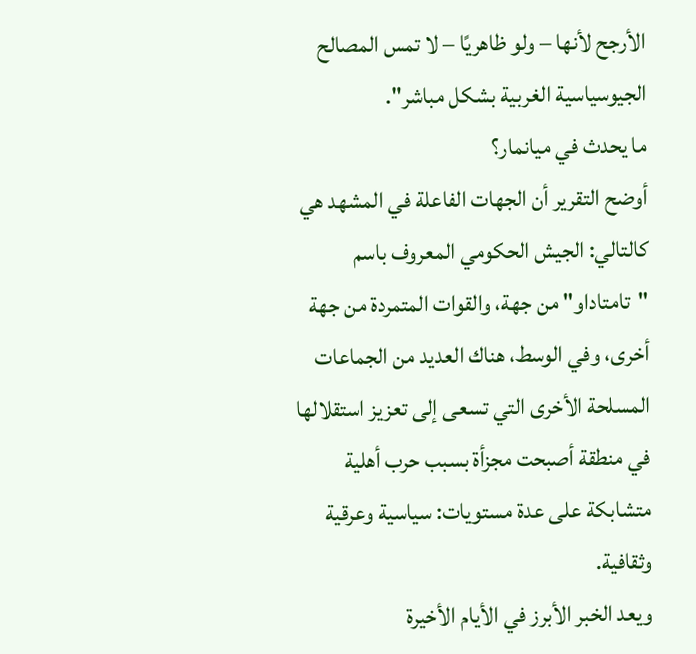الأرجح لأنها – ولو ظاهريًا – لا تمس المصالح الجيوسياسية الغربية بشكل مباشر".
ما يحدث في ميانمار؟
أوضح التقرير أن الجهات الفاعلة في المشهد هي كالتالي: الجيش الحكومي المعروف باسم "تامتاداو" من جهة، والقوات المتمردة من جهة أخرى، وفي الوسط، هناك العديد من الجماعات المسلحة الأخرى التي تسعى إلى تعزيز استقلالها في منطقة أصبحت مجزأة بسبب حرب أهلية متشابكة على عدة مستويات: سياسية وعرقية وثقافية.
ويعد الخبر الأبرز في الأيام الأخيرة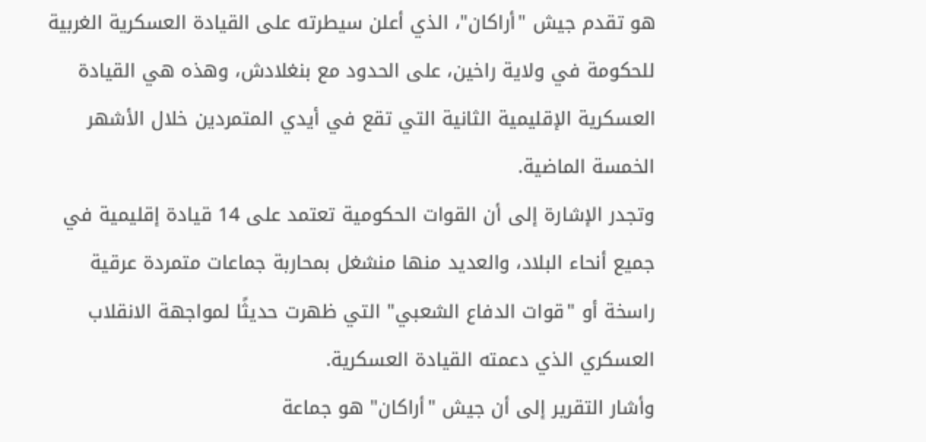هو تقدم جيش "أراكان"، الذي أعلن سيطرته على القيادة العسكرية الغربية للحكومة في ولاية راخين، على الحدود مع بنغلادش، وهذه هي القيادة العسكرية الإقليمية الثانية التي تقع في أيدي المتمردين خلال الأشهر الخمسة الماضية.
وتجدر الإشارة إلى أن القوات الحكومية تعتمد على 14 قيادة إقليمية في جميع أنحاء البلاد، والعديد منها منشغل بمحاربة جماعات متمردة عرقية راسخة أو "قوات الدفاع الشعبي" التي ظهرت حديثًا لمواجهة الانقلاب العسكري الذي دعمته القيادة العسكرية.
وأشار التقرير إلى أن جيش "أراكان" هو جماعة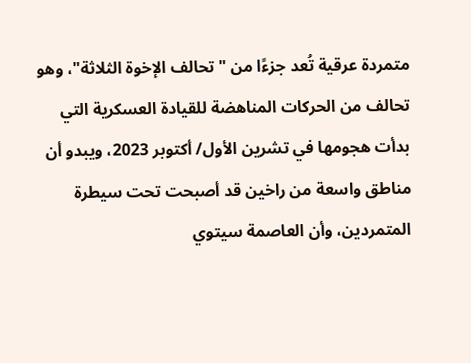متمردة عرقية تُعد جزءًا من "تحالف الإخوة الثلاثة"، وهو تحالف من الحركات المناهضة للقيادة العسكرية التي بدأت هجومها في تشرين الأول/ أكتوبر 2023، ويبدو أن مناطق واسعة من راخين قد أصبحت تحت سيطرة المتمردين، وأن العاصمة سيتوي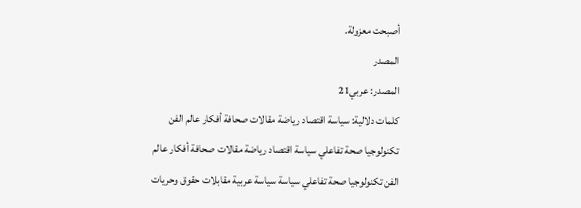أصبحت معزولة.
المصدر
المصدر: عربي21
كلمات دلالية: سياسة اقتصاد رياضة مقالات صحافة أفكار عالم الفن تكنولوجيا صحة تفاعلي سياسة اقتصاد رياضة مقالات صحافة أفكار عالم الفن تكنولوجيا صحة تفاعلي سياسة سياسة عربية مقابلات حقوق وحريات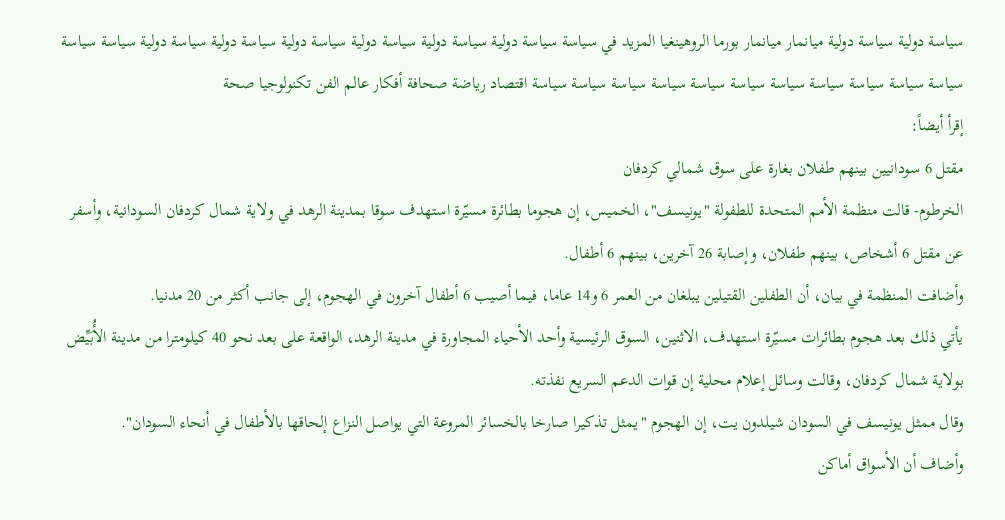سياسة دولية سياسة دولية ميانمار ميانمار بورما الروهينغيا المزيد في سياسة سياسة دولية سياسة دولية سياسة دولية سياسة دولية سياسة دولية سياسة دولية سياسة سياسة سياسة سياسة سياسة سياسة سياسة سياسة سياسة سياسة سياسة سياسة سياسة اقتصاد رياضة صحافة أفكار عالم الفن تكنولوجيا صحة
إقرأ أيضاً:
مقتل 6 سودانيين بينهم طفلان بغارة على سوق شمالي كردفان
الخرطوم- قالت منظمة الأمم المتحدة للطفولة "يونيسف"، الخميس، إن هجوما بطائرة مسيّرة استهدف سوقا بمدينة الرهد في ولاية شمال كردفان السودانية، وأسفر عن مقتل 6 أشخاص، بينهم طفلان، وإصابة 26 آخرين، بينهم 6 أطفال.
وأضافت المنظمة في بيان، أن الطفلين القتيلين يبلغان من العمر 6 و14 عاما، فيما أصيب 6 أطفال آخرون في الهجوم، إلى جانب أكثر من 20 مدنيا.
يأتي ذلك بعد هجوم بطائرات مسيّرة استهدف، الاثنين، السوق الرئيسية وأحد الأحياء المجاورة في مدينة الرهد، الواقعة على بعد نحو 40 كيلومترا من مدينة الأُبَيِّض بولاية شمال كردفان، وقالت وسائل إعلام محلية إن قوات الدعم السريع نفذته.
وقال ممثل يونيسف في السودان شيلدون يت، إن الهجوم "يمثل تذكيرا صارخا بالخسائر المروعة التي يواصل النزاع إلحاقها بالأطفال في أنحاء السودان".
وأضاف أن الأسواق أماكن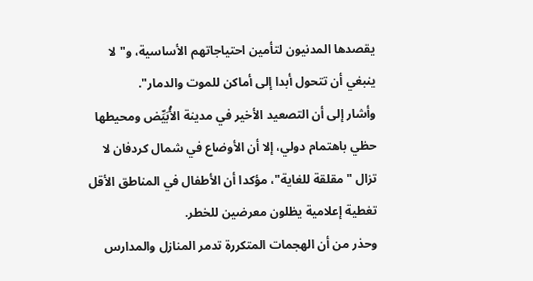يقصدها المدنيون لتأمين احتياجاتهم الأساسية، و"لا ينبغي أن تتحول أبدا إلى أماكن للموت والدمار".
وأشار إلى أن التصعيد الأخير في مدينة الأُبَيِّض ومحيطها حظي باهتمام دولي، إلا أن الأوضاع في شمال كردفان لا تزال "مقلقة للغاية"، مؤكدا أن الأطفال في المناطق الأقل تغطية إعلامية يظلون معرضين للخطر.
وحذر من أن الهجمات المتكررة تدمر المنازل والمدارس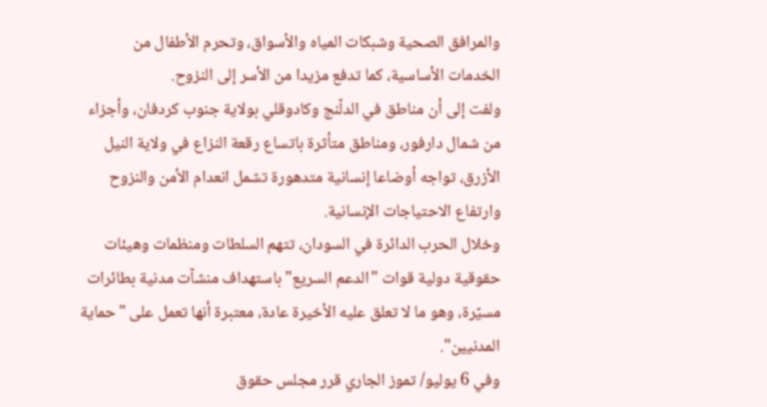والمرافق الصحية وشبكات المياه والأسواق، وتحرم الأطفال من الخدمات الأساسية، كما تدفع مزيدا من الأسر إلى النزوح.
ولفت إلى أن مناطق في الدلّنج وكادوقلي بولاية جنوب كردفان، وأجزاء من شمال دارفور، ومناطق متأثرة باتساع رقعة النزاع في ولاية النيل الأزرق، تواجه أوضاعا إنسانية متدهورة تشمل انعدام الأمن والنزوح وارتفاع الاحتياجات الإنسانية.
وخلال الحرب الدائرة في السودان، تتهم السلطات ومنظمات وهيئات حقوقية دولية قوات "الدعم السريع" باستهداف منشآت مدنية بطائرات مسيّرة، وهو ما لا تعلق عليه الأخيرة عادة، معتبرة أنها تعمل على "حماية المدنيين".
وفي 6 يوليو/ تموز الجاري قرر مجلس حقوق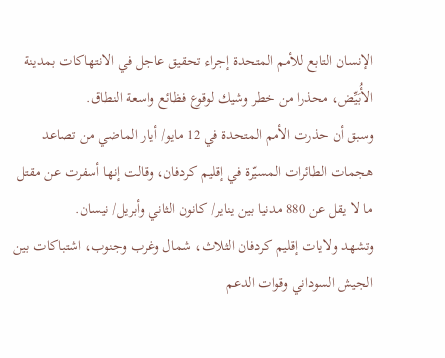الإنسان التابع للأمم المتحدة إجراء تحقيق عاجل في الانتهاكات بمدينة الأُبَيِّض، محذرا من خطر وشيك لوقوع فظائع واسعة النطاق.
وسبق أن حذرت الأمم المتحدة في 12 مايو/ أيار الماضي من تصاعد هجمات الطائرات المسيّرة في إقليم كردفان، وقالت إنها أسفرت عن مقتل ما لا يقل عن 880 مدنيا بين يناير/ كانون الثاني وأبريل/ نيسان.
وتشهد ولايات إقليم كردفان الثلاث، شمال وغرب وجنوب، اشتباكات بين الجيش السوداني وقوات الدعم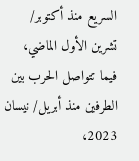السريع منذ أكتوبر/ تشرين الأول الماضي، فيما تتواصل الحرب بين الطرفين منذ أبريل/ نيسان 2023،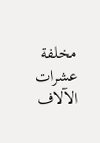مخلفة عشرات الآلاف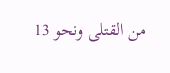من القتلى ونحو 13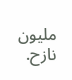مليون نازح.